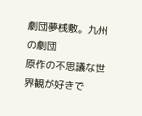劇団夢桟敷。九州の劇団
原作の不思議な世界観が好きで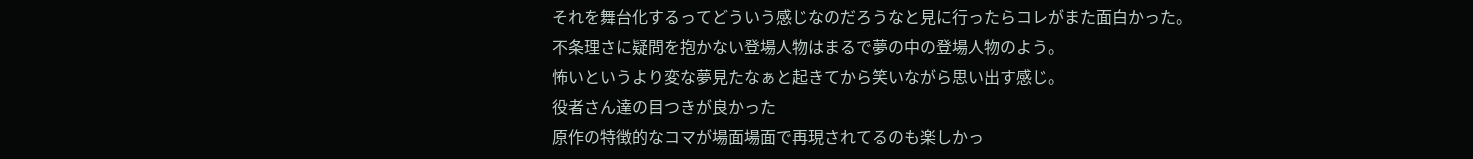それを舞台化するってどういう感じなのだろうなと見に行ったらコレがまた面白かった。
不条理さに疑問を抱かない登場人物はまるで夢の中の登場人物のよう。
怖いというより変な夢見たなぁと起きてから笑いながら思い出す感じ。
役者さん達の目つきが良かった
原作の特徴的なコマが場面場面で再現されてるのも楽しかっ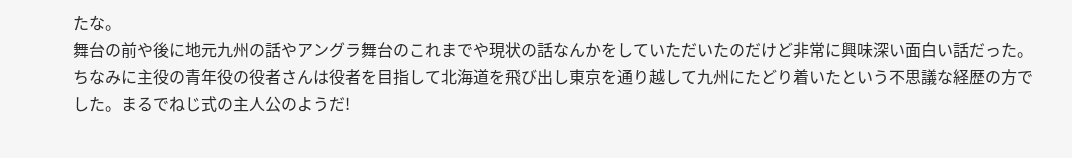たな。
舞台の前や後に地元九州の話やアングラ舞台のこれまでや現状の話なんかをしていただいたのだけど非常に興味深い面白い話だった。
ちなみに主役の青年役の役者さんは役者を目指して北海道を飛び出し東京を通り越して九州にたどり着いたという不思議な経歴の方でした。まるでねじ式の主人公のようだ!